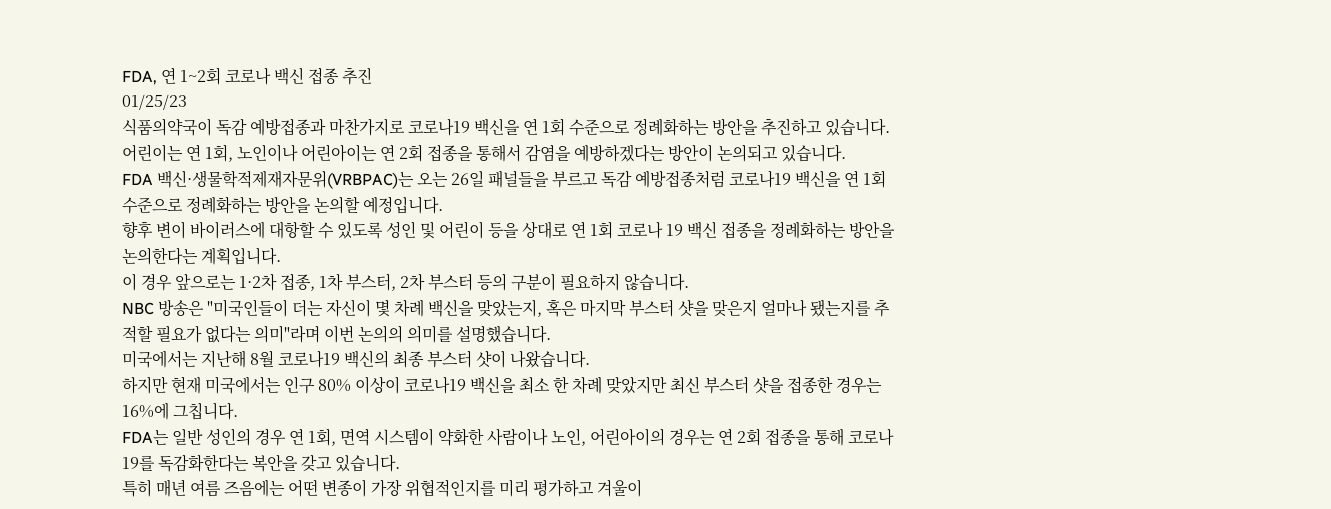FDA, 연 1~2회 코로나 백신 접종 추진
01/25/23
식품의약국이 독감 예방접종과 마찬가지로 코로나19 백신을 연 1회 수준으로 정례화하는 방안을 추진하고 있습니다.
어린이는 연 1회, 노인이나 어린아이는 연 2회 접종을 통해서 감염을 예방하겠다는 방안이 논의되고 있습니다.
FDA 백신·생물학적제재자문위(VRBPAC)는 오는 26일 패널들을 부르고 독감 예방접종처럼 코로나19 백신을 연 1회 수준으로 정례화하는 방안을 논의할 예정입니다.
향후 변이 바이러스에 대항할 수 있도록 성인 및 어린이 등을 상대로 연 1회 코로나 19 백신 접종을 정례화하는 방안을 논의한다는 계획입니다.
이 경우 앞으로는 1·2차 접종, 1차 부스터, 2차 부스터 등의 구분이 필요하지 않습니다.
NBC 방송은 "미국인들이 더는 자신이 몇 차례 백신을 맞았는지, 혹은 마지막 부스터 샷을 맞은지 얼마나 됐는지를 추적할 필요가 없다는 의미"라며 이번 논의의 의미를 설명했습니다.
미국에서는 지난해 8월 코로나19 백신의 최종 부스터 샷이 나왔습니다.
하지만 현재 미국에서는 인구 80% 이상이 코로나19 백신을 최소 한 차례 맞았지만 최신 부스터 샷을 접종한 경우는 16%에 그칩니다.
FDA는 일반 성인의 경우 연 1회, 면역 시스템이 약화한 사람이나 노인, 어린아이의 경우는 연 2회 접종을 통해 코로나19를 독감화한다는 복안을 갖고 있습니다.
특히 매년 여름 즈음에는 어떤 변종이 가장 위협적인지를 미리 평가하고 겨울이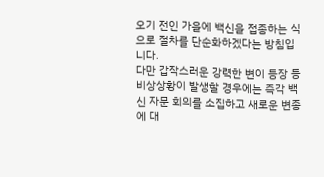오기 전인 가을에 백신을 접종하는 식으로 절차를 단순화하겠다는 방침입니다.
다만 갑작스러운 강력한 변이 등장 등 비상상황이 발생할 경우에는 즉각 백신 자문 회의를 소집하고 새로운 변종에 대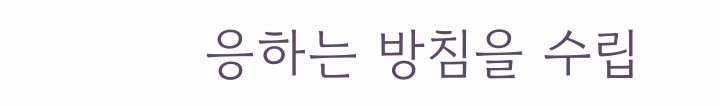응하는 방침을 수립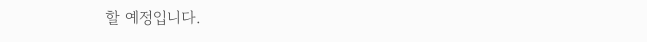할 예정입니다.